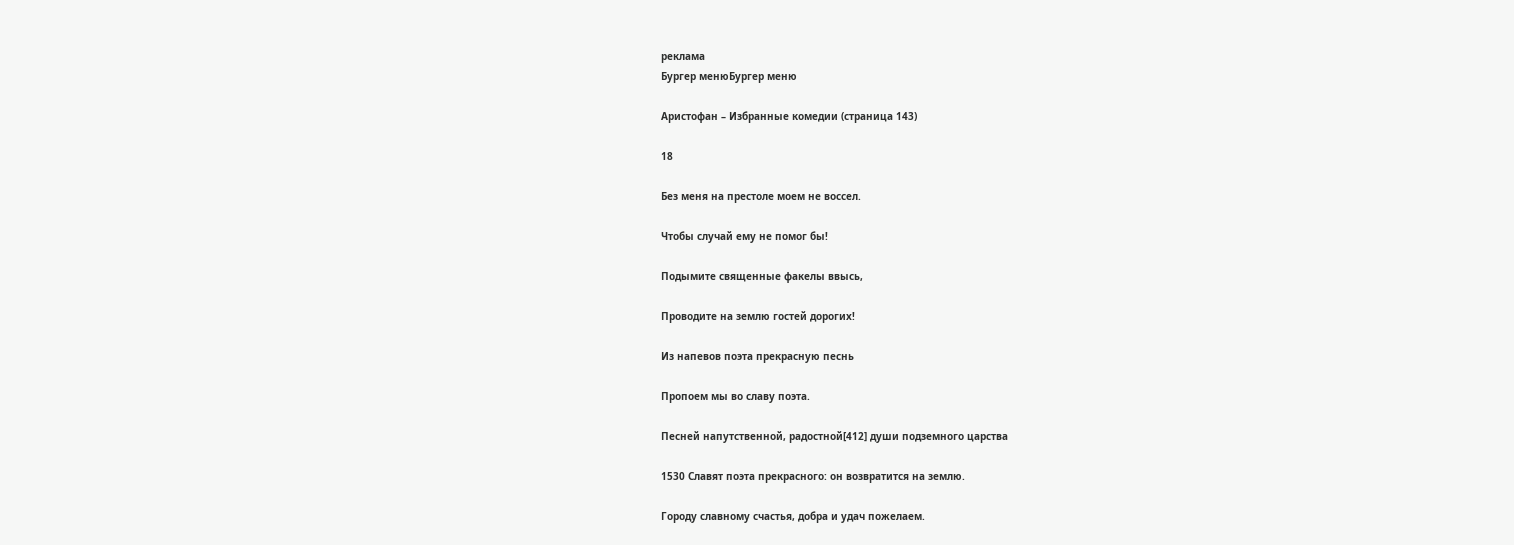реклама
Бургер менюБургер меню

Аристофан – Избранные комедии (страница 143)

18

Без меня на престоле моем не воссел.

Чтобы случай ему не помог бы!

Подымите священные факелы ввысь,

Проводите на землю гостей дорогих!

Из напевов поэта прекрасную песнь

Пропоем мы во славу поэта.

Песней напутственной, радостной[412] души подземного царства

1530 Славят поэта прекрасного: он возвратится на землю.

Городу славному счастья, добра и удач пожелаем.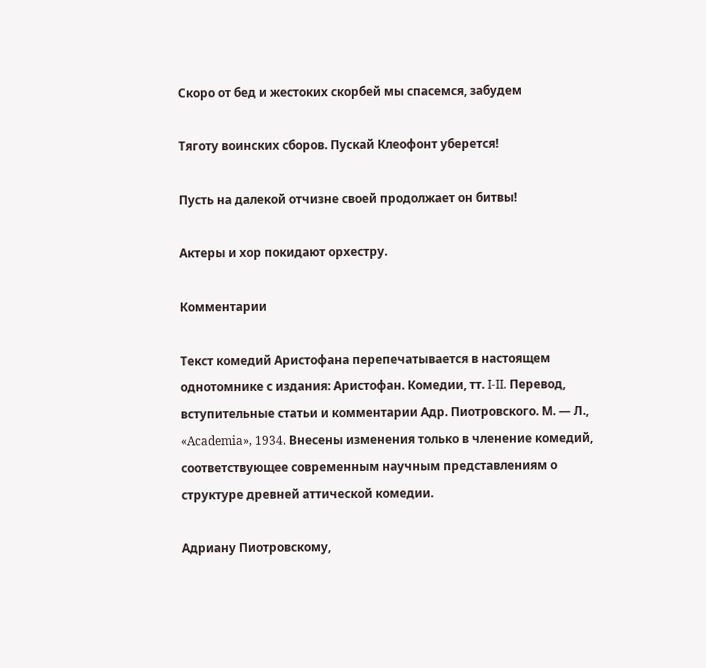Скоро от бед и жестоких скорбей мы спасемся, забудем

Тяготу воинских сборов. Пускай Клеофонт уберется!

Пусть на далекой отчизне своей продолжает он битвы!

Актеры и хор покидают орхестру.

Комментарии

Текст комедий Аристофана перепечатывается в настоящем однотомнике с издания: Аристофан. Комедии, тт. I-II. Перевод, вступительные статьи и комментарии Адр. Пиотровского. М. — Л., «Academia», 1934. Внесены изменения только в членение комедий, соответствующее современным научным представлениям о структуре древней аттической комедии.

Адриану Пиотровскому,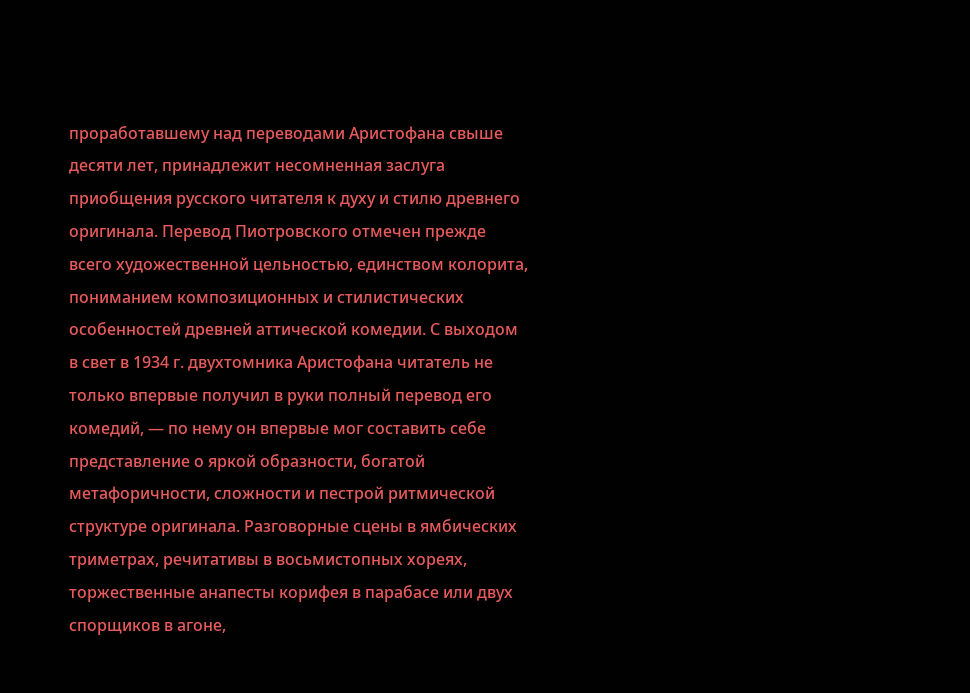проработавшему над переводами Аристофана свыше десяти лет, принадлежит несомненная заслуга приобщения русского читателя к духу и стилю древнего оригинала. Перевод Пиотровского отмечен прежде всего художественной цельностью, единством колорита, пониманием композиционных и стилистических особенностей древней аттической комедии. С выходом в свет в 1934 г. двухтомника Аристофана читатель не только впервые получил в руки полный перевод его комедий, — по нему он впервые мог составить себе представление о яркой образности, богатой метафоричности, сложности и пестрой ритмической структуре оригинала. Разговорные сцены в ямбических триметрах, речитативы в восьмистопных хореях, торжественные анапесты корифея в парабасе или двух спорщиков в агоне,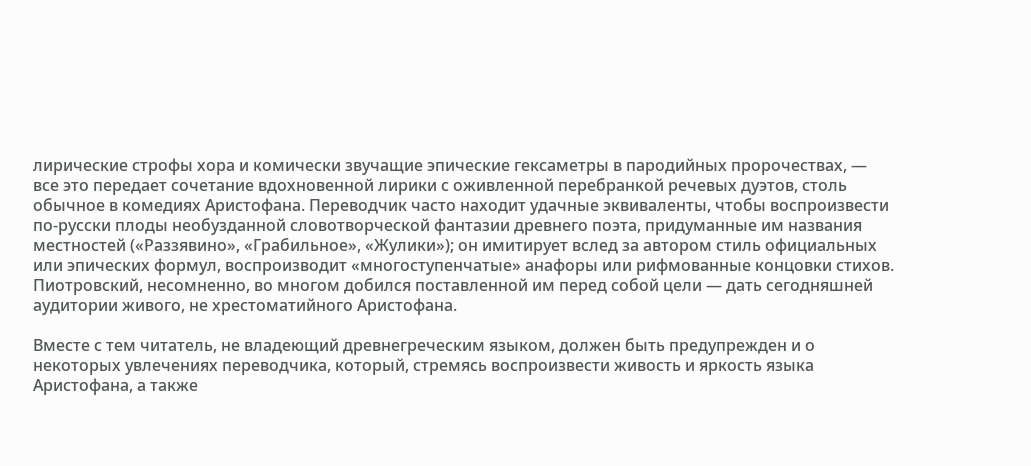лирические строфы хора и комически звучащие эпические гексаметры в пародийных пророчествах, — все это передает сочетание вдохновенной лирики с оживленной перебранкой речевых дуэтов, столь обычное в комедиях Аристофана. Переводчик часто находит удачные эквиваленты, чтобы воспроизвести по-русски плоды необузданной словотворческой фантазии древнего поэта, придуманные им названия местностей («Раззявино», «Грабильное», «Жулики»); он имитирует вслед за автором стиль официальных или эпических формул, воспроизводит «многоступенчатые» анафоры или рифмованные концовки стихов. Пиотровский, несомненно, во многом добился поставленной им перед собой цели — дать сегодняшней аудитории живого, не хрестоматийного Аристофана.

Вместе с тем читатель, не владеющий древнегреческим языком, должен быть предупрежден и о некоторых увлечениях переводчика, который, стремясь воспроизвести живость и яркость языка Аристофана, а также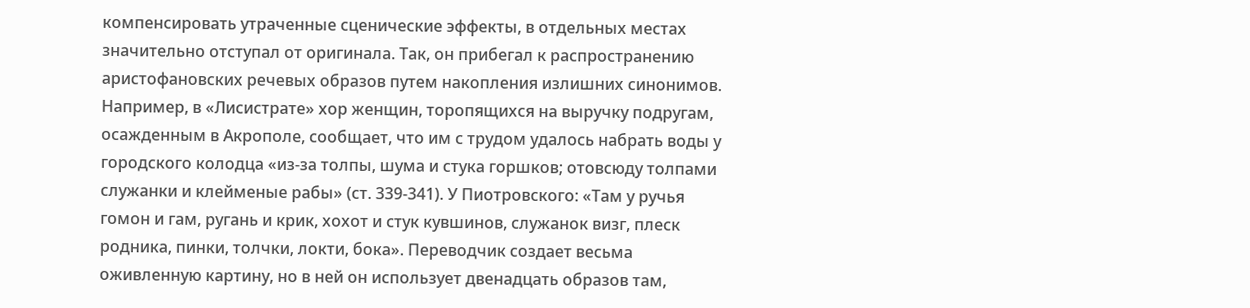компенсировать утраченные сценические эффекты, в отдельных местах значительно отступал от оригинала. Так, он прибегал к распространению аристофановских речевых образов путем накопления излишних синонимов. Например, в «Лисистрате» хор женщин, торопящихся на выручку подругам, осажденным в Акрополе, сообщает, что им с трудом удалось набрать воды у городского колодца «из-за толпы, шума и стука горшков; отовсюду толпами служанки и клейменые рабы» (ст. 339-341). У Пиотровского: «Там у ручья гомон и гам, ругань и крик, хохот и стук кувшинов, служанок визг, плеск родника, пинки, толчки, локти, бока». Переводчик создает весьма оживленную картину, но в ней он использует двенадцать образов там,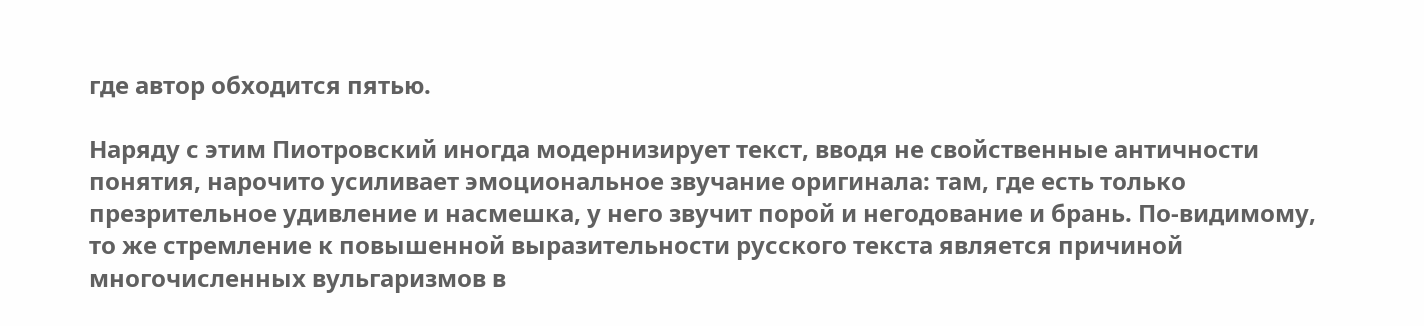где автор обходится пятью.

Наряду с этим Пиотровский иногда модернизирует текст, вводя не свойственные античности понятия, нарочито усиливает эмоциональное звучание оригинала: там, где есть только презрительное удивление и насмешка, у него звучит порой и негодование и брань. По-видимому, то же стремление к повышенной выразительности русского текста является причиной многочисленных вульгаризмов в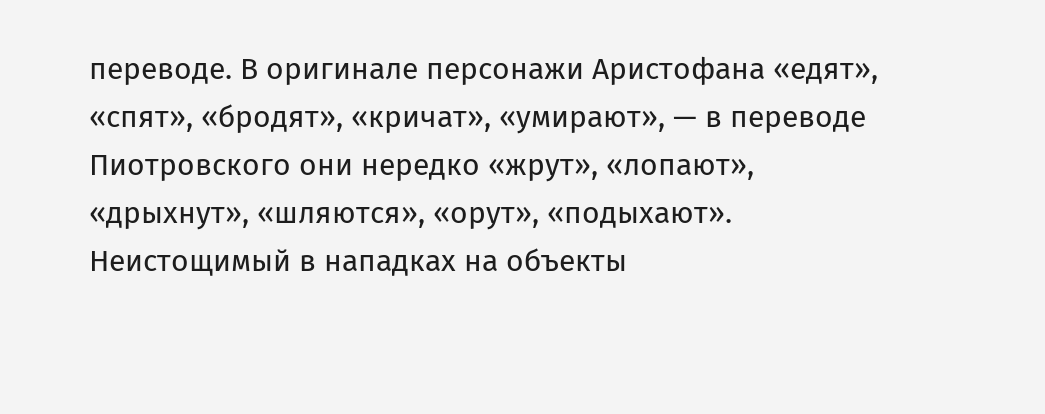переводе. В оригинале персонажи Аристофана «едят», «спят», «бродят», «кричат», «умирают», — в переводе Пиотровского они нередко «жрут», «лопают», «дрыхнут», «шляются», «орут», «подыхают». Неистощимый в нападках на объекты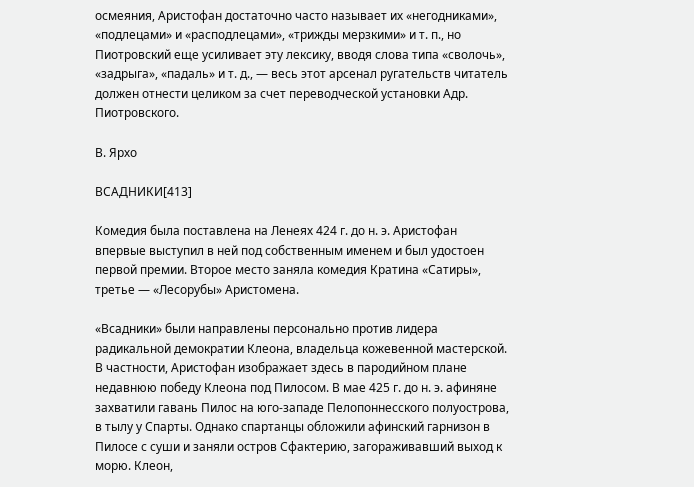осмеяния, Аристофан достаточно часто называет их «негодниками», «подлецами» и «расподлецами», «трижды мерзкими» и т. п., но Пиотровский еще усиливает эту лексику, вводя слова типа «сволочь», «задрыга», «падаль» и т. д., — весь этот арсенал ругательств читатель должен отнести целиком за счет переводческой установки Адр. Пиотровского.

В. Ярхо

ВСАДНИКИ[413]

Комедия была поставлена на Ленеях 424 г. до н. э. Аристофан впервые выступил в ней под собственным именем и был удостоен первой премии. Второе место заняла комедия Кратина «Сатиры», третье — «Лесорубы» Аристомена.

«Всадники» были направлены персонально против лидера радикальной демократии Клеона, владельца кожевенной мастерской. В частности, Аристофан изображает здесь в пародийном плане недавнюю победу Клеона под Пилосом. В мае 425 г. до н. э. афиняне захватили гавань Пилос на юго-западе Пелопоннесского полуострова, в тылу у Спарты. Однако спартанцы обложили афинский гарнизон в Пилосе с суши и заняли остров Сфактерию, загораживавший выход к морю. Клеон,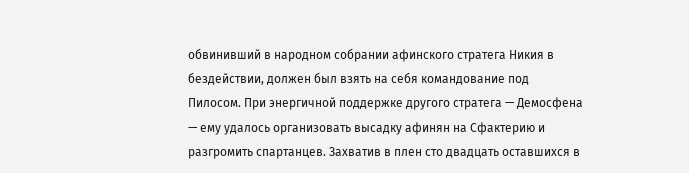обвинивший в народном собрании афинского стратега Никия в бездействии, должен был взять на себя командование под Пилосом. При энергичной поддержке другого стратега — Демосфена — ему удалось организовать высадку афинян на Сфактерию и разгромить спартанцев. Захватив в плен сто двадцать оставшихся в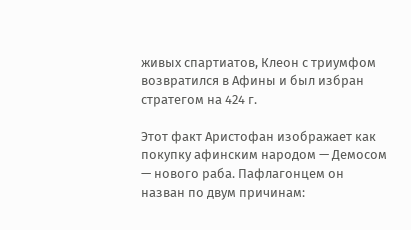живых спартиатов, Клеон с триумфом возвратился в Афины и был избран стратегом на 424 г.

Этот факт Аристофан изображает как покупку афинским народом — Демосом — нового раба. Пафлагонцем он назван по двум причинам: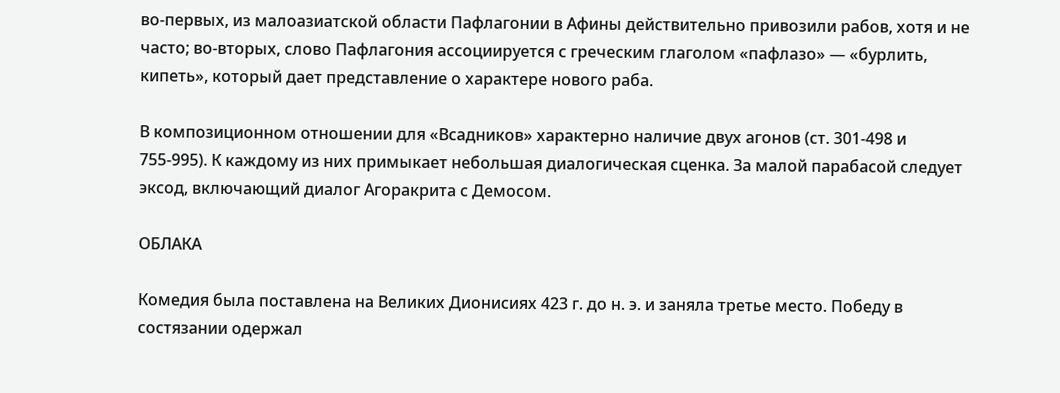во-первых, из малоазиатской области Пафлагонии в Афины действительно привозили рабов, хотя и не часто; во-вторых, слово Пафлагония ассоциируется с греческим глаголом «пафлазо» — «бурлить, кипеть», который дает представление о характере нового раба.

В композиционном отношении для «Всадников» характерно наличие двух агонов (ст. 301-498 и 755-995). К каждому из них примыкает небольшая диалогическая сценка. За малой парабасой следует эксод, включающий диалог Агоракрита с Демосом.

ОБЛАКА

Комедия была поставлена на Великих Дионисиях 423 г. до н. э. и заняла третье место. Победу в состязании одержал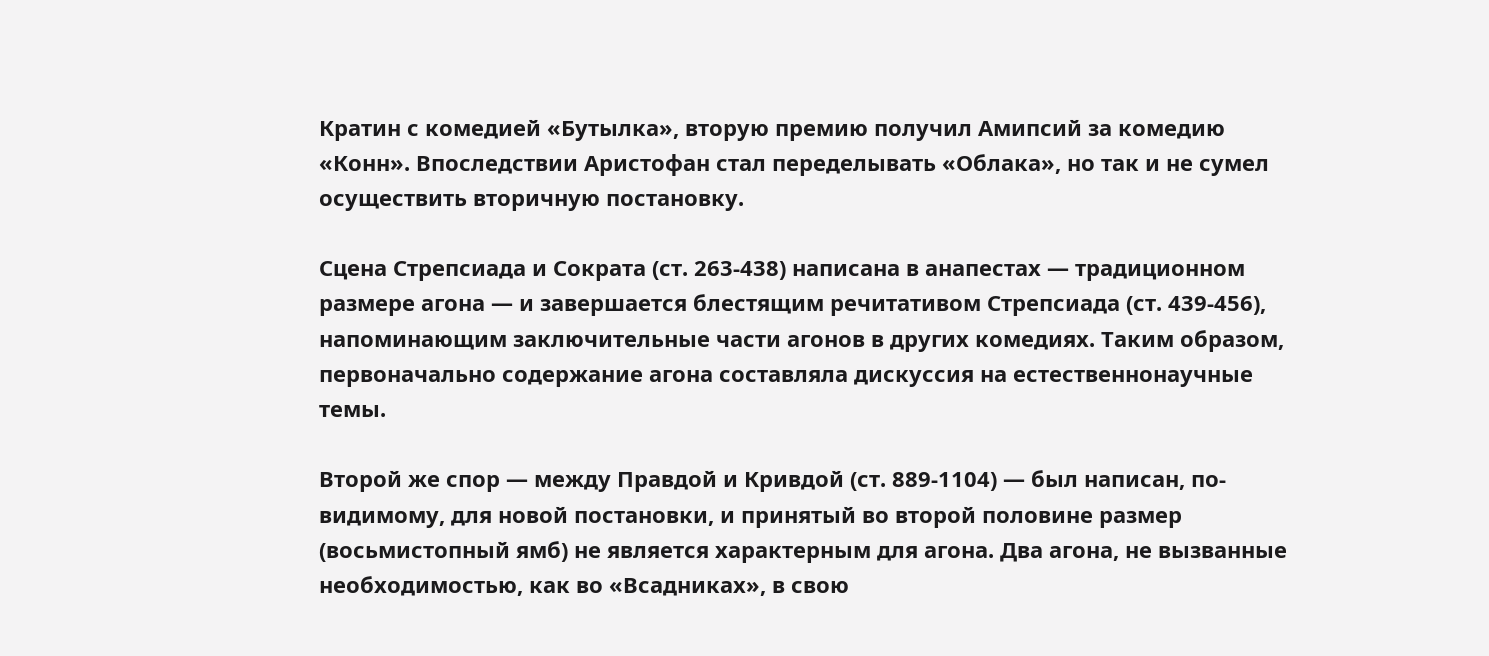Кратин с комедией «Бутылка», вторую премию получил Амипсий за комедию «Конн». Впоследствии Аристофан стал переделывать «Облака», но так и не сумел осуществить вторичную постановку.

Сцена Стрепсиада и Сократа (ст. 263-438) написана в анапестах — традиционном размере агона — и завершается блестящим речитативом Стрепсиада (ст. 439-456), напоминающим заключительные части агонов в других комедиях. Таким образом, первоначально содержание агона составляла дискуссия на естественнонаучные темы.

Второй же спор — между Правдой и Кривдой (ст. 889-1104) — был написан, по-видимому, для новой постановки, и принятый во второй половине размер (восьмистопный ямб) не является характерным для агона. Два агона, не вызванные необходимостью, как во «Всадниках», в свою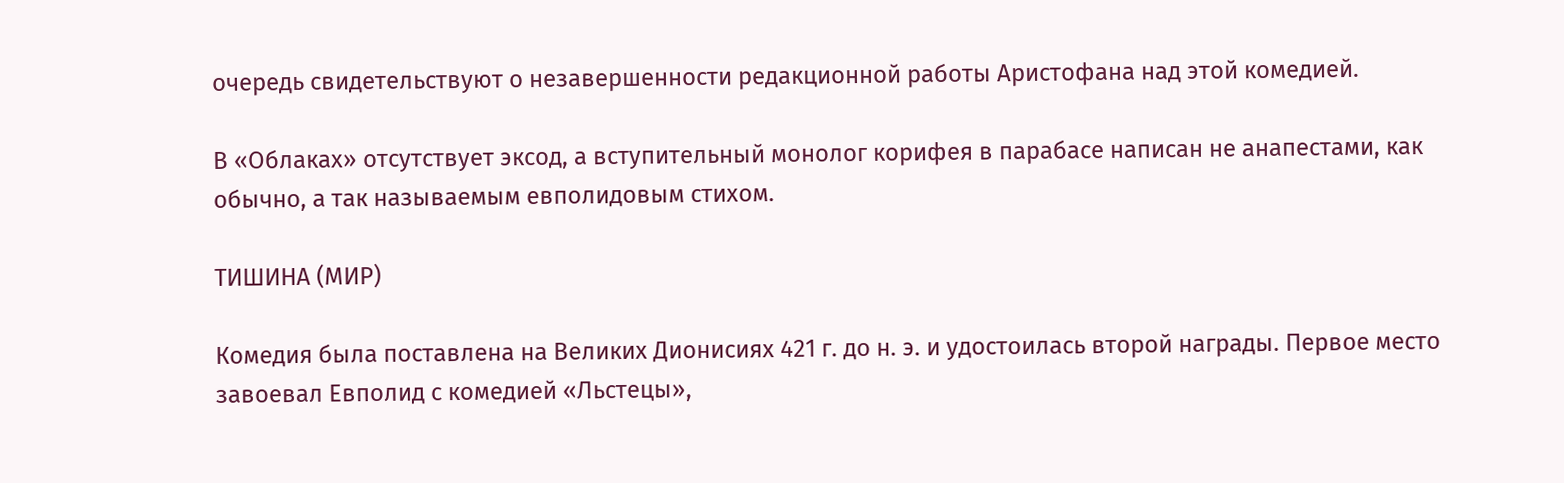очередь свидетельствуют о незавершенности редакционной работы Аристофана над этой комедией.

В «Облаках» отсутствует эксод, а вступительный монолог корифея в парабасе написан не анапестами, как обычно, а так называемым евполидовым стихом.

ТИШИНА (МИР)

Комедия была поставлена на Великих Дионисиях 421 г. до н. э. и удостоилась второй награды. Первое место завоевал Евполид с комедией «Льстецы»,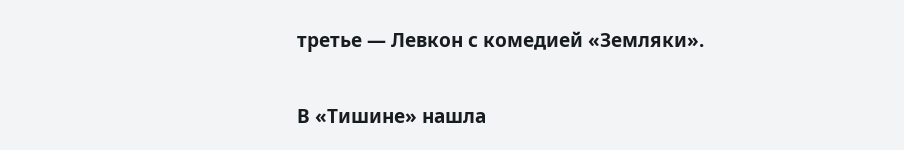третье — Левкон с комедией «Земляки».

В «Тишине» нашла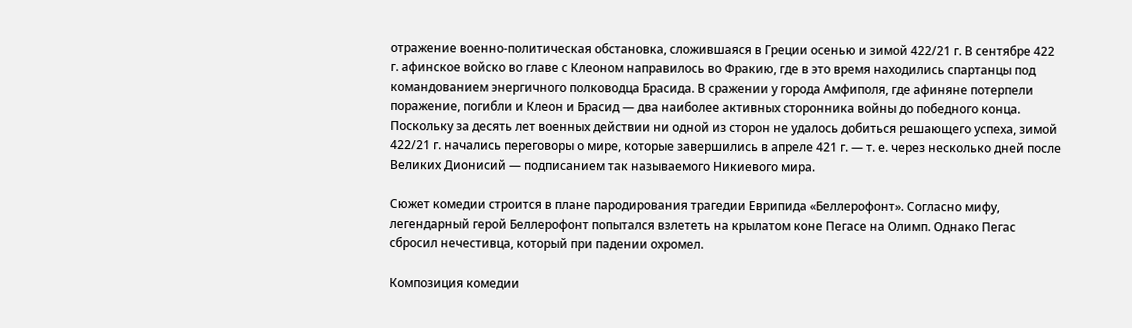отражение военно-политическая обстановка, сложившаяся в Греции осенью и зимой 422/21 г. В сентябре 422 г. афинское войско во главе с Клеоном направилось во Фракию, где в это время находились спартанцы под командованием энергичного полководца Брасида. В сражении у города Амфиполя, где афиняне потерпели поражение, погибли и Клеон и Брасид — два наиболее активных сторонника войны до победного конца. Поскольку за десять лет военных действии ни одной из сторон не удалось добиться решающего успеха, зимой 422/21 г. начались переговоры о мире, которые завершились в апреле 421 г. — т. е. через несколько дней после Великих Дионисий — подписанием так называемого Никиевого мира.

Сюжет комедии строится в плане пародирования трагедии Еврипида «Беллерофонт». Согласно мифу, легендарный герой Беллерофонт попытался взлететь на крылатом коне Пегасе на Олимп. Однако Пегас сбросил нечестивца, который при падении охромел.

Композиция комедии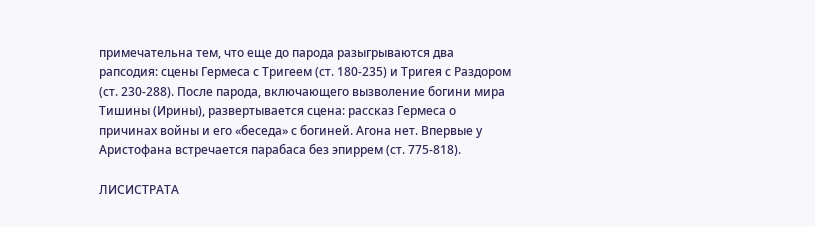примечательна тем, что еще до парода разыгрываются два рапсодия: сцены Гермеса с Тригеем (ст. 180-235) и Тригея с Раздором (ст. 230-288). После парода, включающего вызволение богини мира Тишины (Ирины), развертывается сцена: рассказ Гермеса о причинах войны и его «беседа» с богиней. Агона нет. Впервые у Аристофана встречается парабаса без эпиррем (ст. 775-818).

ЛИСИСТРАТА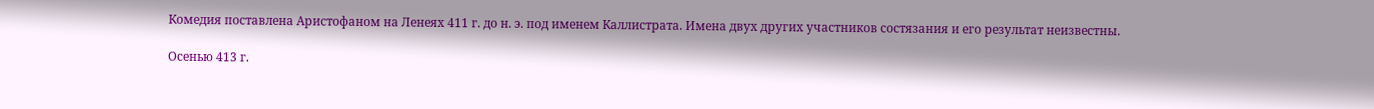Комедия поставлена Аристофаном на Ленеях 411 г. до н. э. под именем Каллистрата. Имена двух других участников состязания и его результат неизвестны.

Осенью 413 г.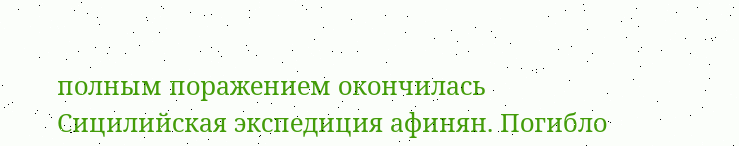полным поражением окончилась Сицилийская экспедиция афинян. Погибло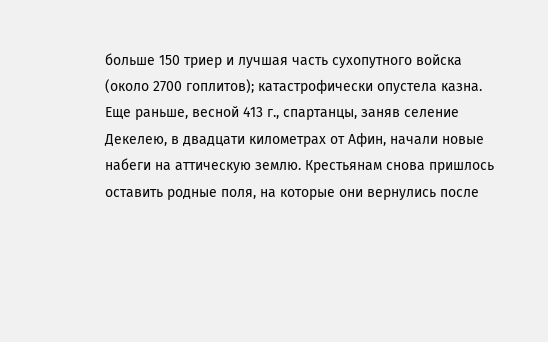больше 150 триер и лучшая часть сухопутного войска (около 2700 гоплитов); катастрофически опустела казна. Еще раньше, весной 413 г., спартанцы, заняв селение Декелею, в двадцати километрах от Афин, начали новые набеги на аттическую землю. Крестьянам снова пришлось оставить родные поля, на которые они вернулись после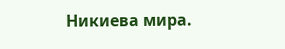Никиева мира.